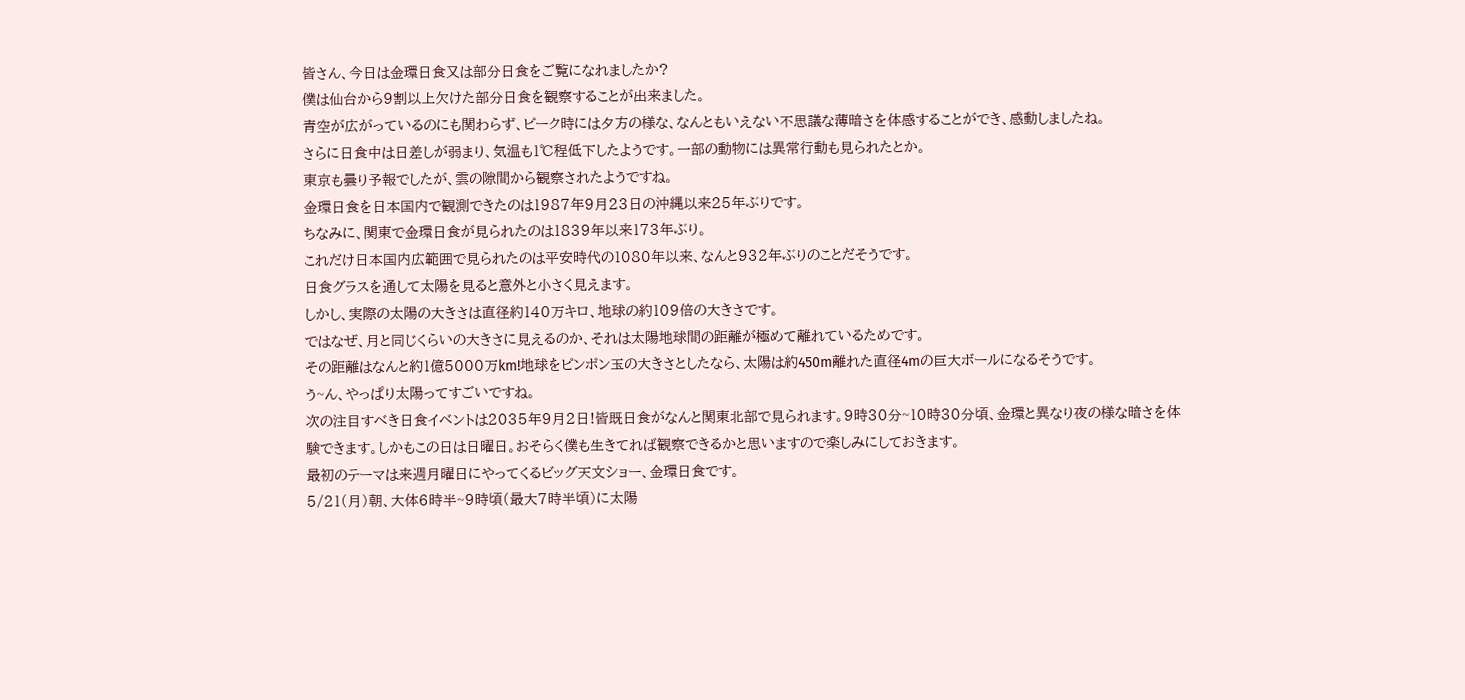皆さん、今日は金環日食又は部分日食をご覧になれましたか?
僕は仙台から9割以上欠けた部分日食を観察することが出来ました。
青空が広がっているのにも関わらず、ピーク時には夕方の様な、なんともいえない不思議な薄暗さを体感することができ、感動しましたね。
さらに日食中は日差しが弱まり、気温も1℃程低下したようです。一部の動物には異常行動も見られたとか。
東京も曇り予報でしたが、雲の隙間から観察されたようですね。
金環日食を日本国内で観測できたのは1987年9月23日の沖縄以来25年ぶりです。
ちなみに、関東で金環日食が見られたのは1839年以来173年ぶり。
これだけ日本国内広範囲で見られたのは平安時代の1080年以来、なんと932年ぶりのことだそうです。
日食グラスを通して太陽を見ると意外と小さく見えます。
しかし、実際の太陽の大きさは直径約140万キロ、地球の約109倍の大きさです。
ではなぜ、月と同じくらいの大きさに見えるのか、それは太陽地球間の距離が極めて離れているためです。
その距離はなんと約1億5000万km!地球をピンポン玉の大きさとしたなら、太陽は約450m離れた直径4mの巨大ボールになるそうです。
う~ん、やっぱり太陽ってすごいですね。
次の注目すべき日食イベントは2035年9月2日!皆既日食がなんと関東北部で見られます。9時30分~10時30分頃、金環と異なり夜の様な暗さを体験できます。しかもこの日は日曜日。おそらく僕も生きてれば観察できるかと思いますので楽しみにしておきます。
最初のテーマは来週月曜日にやってくるビッグ天文ショー、金環日食です。
5/21(月)朝、大体6時半~9時頃(最大7時半頃)に太陽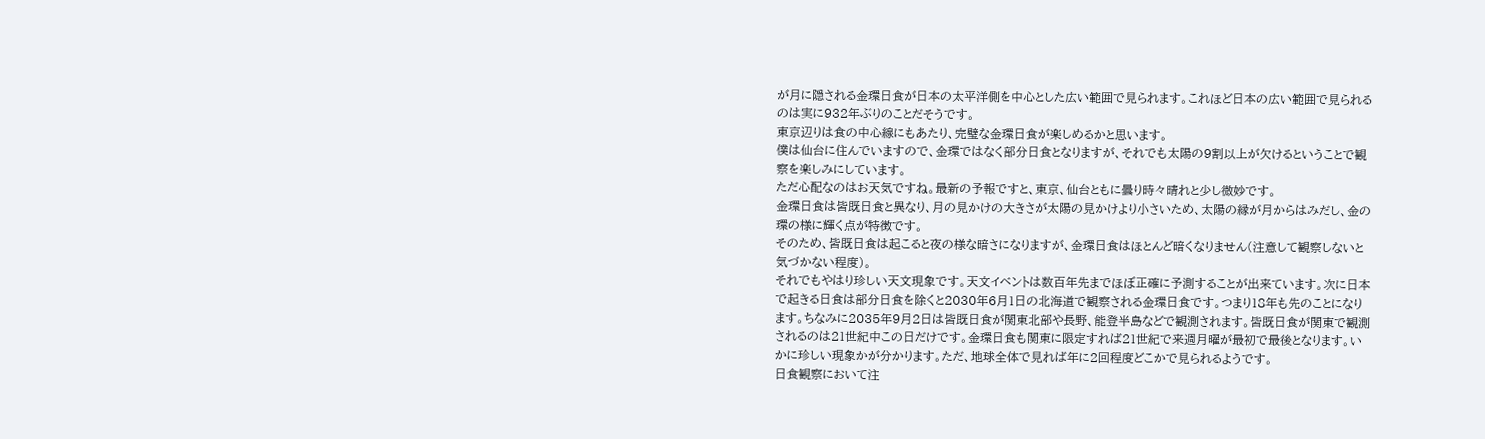が月に隠される金環日食が日本の太平洋側を中心とした広い範囲で見られます。これほど日本の広い範囲で見られるのは実に932年ぶりのことだそうです。
東京辺りは食の中心線にもあたり、完璧な金環日食が楽しめるかと思います。
僕は仙台に住んでいますので、金環ではなく部分日食となりますが、それでも太陽の9割以上が欠けるということで観察を楽しみにしています。
ただ心配なのはお天気ですね。最新の予報ですと、東京、仙台ともに曇り時々晴れと少し微妙です。
金環日食は皆既日食と異なり、月の見かけの大きさが太陽の見かけより小さいため、太陽の縁が月からはみだし、金の環の様に輝く点が特徴です。
そのため、皆既日食は起こると夜の様な暗さになりますが、金環日食はほとんど暗くなりません(注意して観察しないと気づかない程度)。
それでもやはり珍しい天文現象です。天文イベントは数百年先までほぼ正確に予測することが出来ています。次に日本で起きる日食は部分日食を除くと2030年6月1日の北海道で観察される金環日食です。つまり18年も先のことになります。ちなみに2035年9月2日は皆既日食が関東北部や長野、能登半島などで観測されます。皆既日食が関東で観測されるのは21世紀中この日だけです。金環日食も関東に限定すれば21世紀で来週月曜が最初で最後となります。いかに珍しい現象かが分かります。ただ、地球全体で見れば年に2回程度どこかで見られるようです。
日食観察において注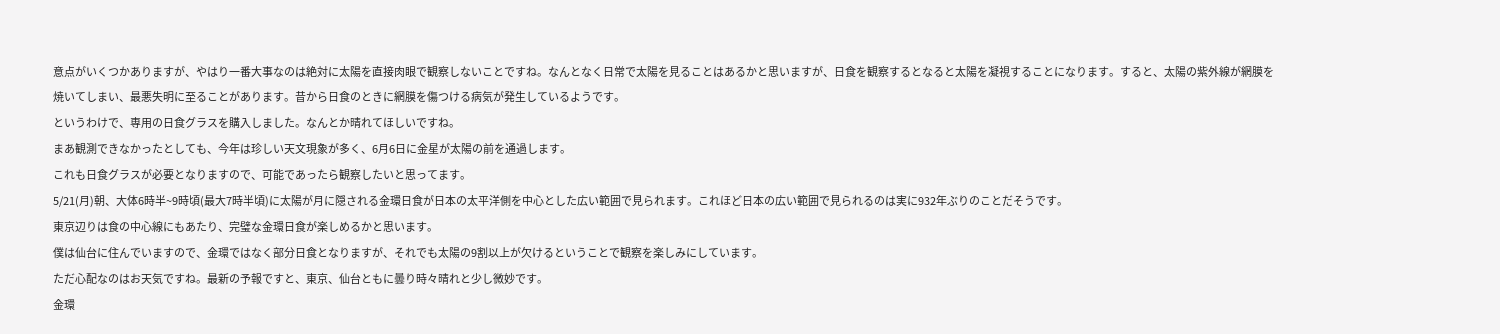意点がいくつかありますが、やはり一番大事なのは絶対に太陽を直接肉眼で観察しないことですね。なんとなく日常で太陽を見ることはあるかと思いますが、日食を観察するとなると太陽を凝視することになります。すると、太陽の紫外線が網膜を焼いてしまい、最悪失明に至ることがあります。昔から日食のときに網膜を傷つける病気が発生しているようです。
というわけで、専用の日食グラスを購入しました。なんとか晴れてほしいですね。
まあ観測できなかったとしても、今年は珍しい天文現象が多く、6月6日に金星が太陽の前を通過します。
これも日食グラスが必要となりますので、可能であったら観察したいと思ってます。
5/21(月)朝、大体6時半~9時頃(最大7時半頃)に太陽が月に隠される金環日食が日本の太平洋側を中心とした広い範囲で見られます。これほど日本の広い範囲で見られるのは実に932年ぶりのことだそうです。
東京辺りは食の中心線にもあたり、完璧な金環日食が楽しめるかと思います。
僕は仙台に住んでいますので、金環ではなく部分日食となりますが、それでも太陽の9割以上が欠けるということで観察を楽しみにしています。
ただ心配なのはお天気ですね。最新の予報ですと、東京、仙台ともに曇り時々晴れと少し微妙です。
金環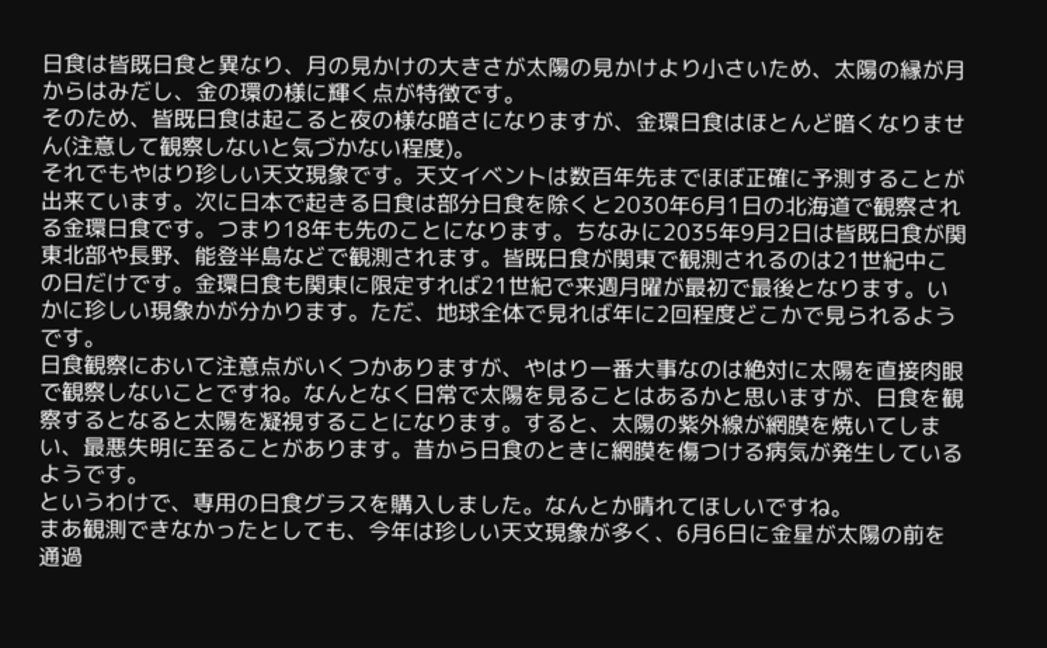日食は皆既日食と異なり、月の見かけの大きさが太陽の見かけより小さいため、太陽の縁が月からはみだし、金の環の様に輝く点が特徴です。
そのため、皆既日食は起こると夜の様な暗さになりますが、金環日食はほとんど暗くなりません(注意して観察しないと気づかない程度)。
それでもやはり珍しい天文現象です。天文イベントは数百年先までほぼ正確に予測することが出来ています。次に日本で起きる日食は部分日食を除くと2030年6月1日の北海道で観察される金環日食です。つまり18年も先のことになります。ちなみに2035年9月2日は皆既日食が関東北部や長野、能登半島などで観測されます。皆既日食が関東で観測されるのは21世紀中この日だけです。金環日食も関東に限定すれば21世紀で来週月曜が最初で最後となります。いかに珍しい現象かが分かります。ただ、地球全体で見れば年に2回程度どこかで見られるようです。
日食観察において注意点がいくつかありますが、やはり一番大事なのは絶対に太陽を直接肉眼で観察しないことですね。なんとなく日常で太陽を見ることはあるかと思いますが、日食を観察するとなると太陽を凝視することになります。すると、太陽の紫外線が網膜を焼いてしまい、最悪失明に至ることがあります。昔から日食のときに網膜を傷つける病気が発生しているようです。
というわけで、専用の日食グラスを購入しました。なんとか晴れてほしいですね。
まあ観測できなかったとしても、今年は珍しい天文現象が多く、6月6日に金星が太陽の前を通過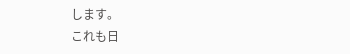します。
これも日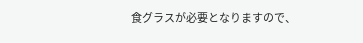食グラスが必要となりますので、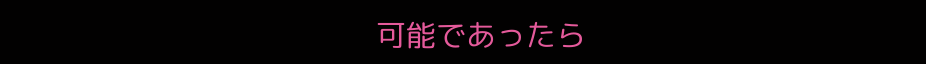可能であったら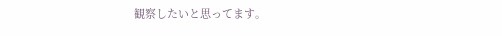観察したいと思ってます。